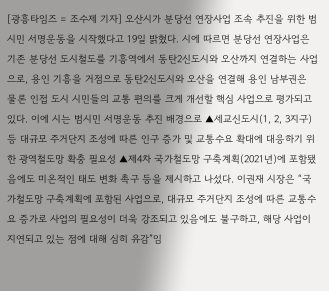[광흥타임즈 = 조수제 기자] 오산시가 분당선 연장사업 조속 추진을 위한 범시민 서명운동을 시작했다고 19일 밝혔다. 시에 따르면 분당선 연장사업은 기존 분당선 도시철도를 기흥역에서 동탄2신도시와 오산까지 연결하는 사업으로, 용인 기흥을 거점으로 동탄2신도시와 오산을 연결해 용인 남부권은 물론 인접 도시 시민들의 교통 편의를 크게 개선할 핵심 사업으로 평가되고 있다. 이에 시는 범시민 서명운동 추진 배경으로 ▲세교신도시(1, 2, 3지구) 등 대규모 주거단지 조성에 따른 인구 증가 및 교통수요 확대에 대응하기 위한 광역철도망 확충 필요성 ▲제4차 국가철도망 구축계획(2021년)에 포함됐음에도 미온적인 태도 변화 촉구 등을 제시하고 나섰다. 이권재 시장은 “국가철도망 구축계획에 포함된 사업으로, 대규모 주거단지 조성에 따른 교통수요 증가로 사업의 필요성이 더욱 강조되고 있음에도 불구하고, 해당 사업이 지연되고 있는 점에 대해 심히 유감”임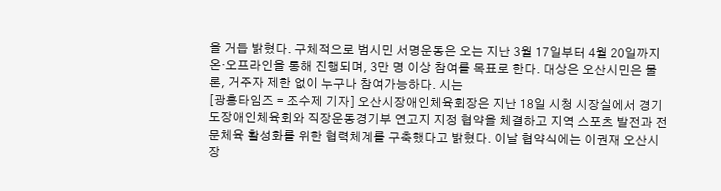을 거듭 밝혔다. 구체적으로 범시민 서명운동은 오는 지난 3월 17일부터 4월 20일까지 온·오프라인을 통해 진행되며, 3만 명 이상 참여를 목표로 한다. 대상은 오산시민은 물론, 거주자 제한 없이 누구나 참여가능하다. 시는
[광흥타임즈 = 조수제 기자] 오산시장애인체육회장은 지난 18일 시청 시장실에서 경기도장애인체육회와 직장운동경기부 연고지 지정 협약을 체결하고 지역 스포츠 발전과 전문체육 활성화를 위한 협력체계를 구축했다고 밝혔다. 이날 협약식에는 이권재 오산시장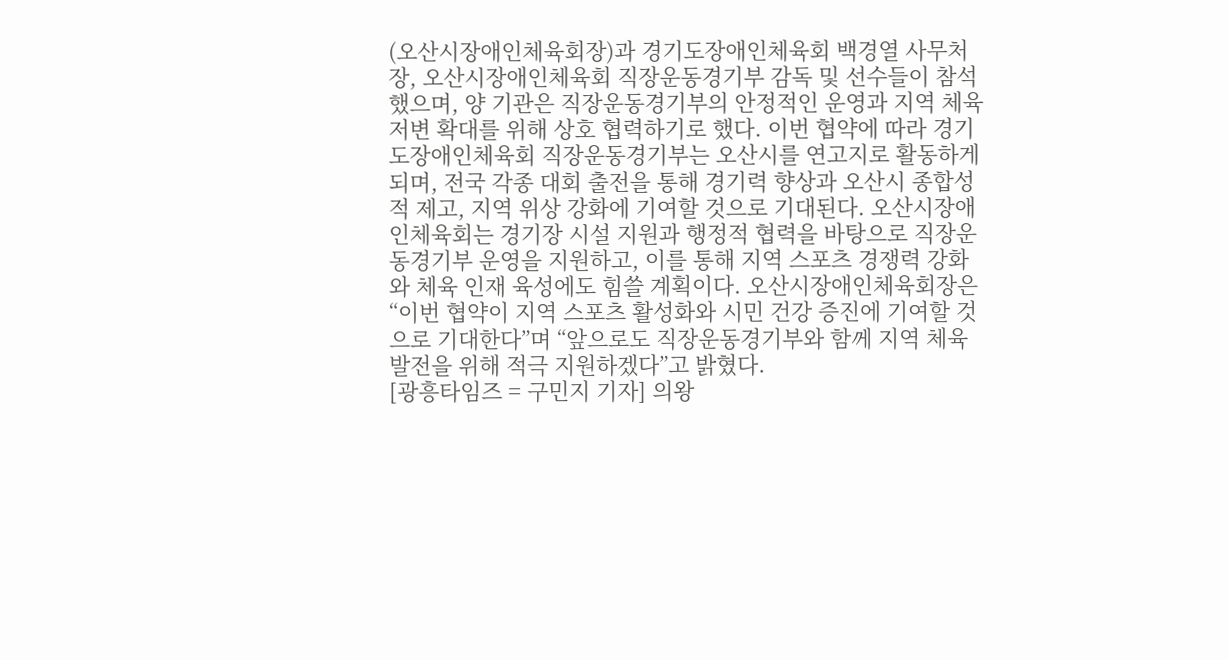(오산시장애인체육회장)과 경기도장애인체육회 백경열 사무처장, 오산시장애인체육회 직장운동경기부 감독 및 선수들이 참석했으며, 양 기관은 직장운동경기부의 안정적인 운영과 지역 체육 저변 확대를 위해 상호 협력하기로 했다. 이번 협약에 따라 경기도장애인체육회 직장운동경기부는 오산시를 연고지로 활동하게 되며, 전국 각종 대회 출전을 통해 경기력 향상과 오산시 종합성적 제고, 지역 위상 강화에 기여할 것으로 기대된다. 오산시장애인체육회는 경기장 시설 지원과 행정적 협력을 바탕으로 직장운동경기부 운영을 지원하고, 이를 통해 지역 스포츠 경쟁력 강화와 체육 인재 육성에도 힘쓸 계획이다. 오산시장애인체육회장은 “이번 협약이 지역 스포츠 활성화와 시민 건강 증진에 기여할 것으로 기대한다”며 “앞으로도 직장운동경기부와 함께 지역 체육 발전을 위해 적극 지원하겠다”고 밝혔다.
[광흥타임즈 = 구민지 기자] 의왕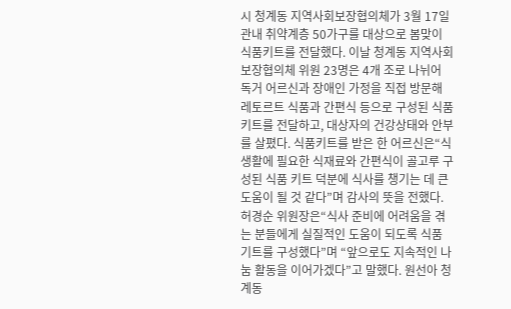시 청계동 지역사회보장협의체가 3월 17일 관내 취약계층 50가구를 대상으로 봄맞이 식품키트를 전달했다. 이날 청계동 지역사회보장협의체 위원 23명은 4개 조로 나뉘어 독거 어르신과 장애인 가정을 직접 방문해 레토르트 식품과 간편식 등으로 구성된 식품 키트를 전달하고, 대상자의 건강상태와 안부를 살폈다. 식품키트를 받은 한 어르신은“식생활에 필요한 식재료와 간편식이 골고루 구성된 식품 키트 덕분에 식사를 챙기는 데 큰 도움이 될 것 같다”며 감사의 뜻을 전했다. 허경순 위원장은“식사 준비에 어려움을 겪는 분들에게 실질적인 도움이 되도록 식품 기트를 구성했다”며 “앞으로도 지속적인 나눔 활동을 이어가겠다”고 말했다. 원선아 청계동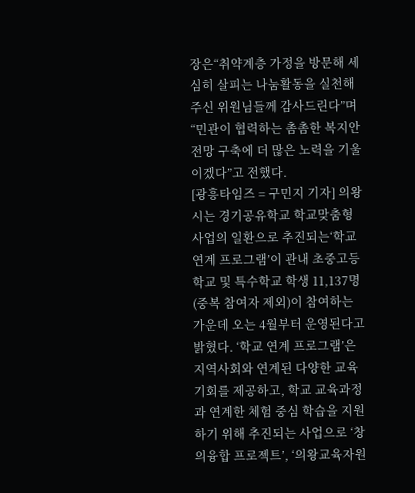장은“취약계층 가정을 방문해 세심히 살피는 나눔활동을 실천해 주신 위원님들께 감사드린다”며 “민관이 협력하는 촘촘한 복지안전망 구축에 더 많은 노력을 기울이겠다”고 전했다.
[광흥타임즈 = 구민지 기자] 의왕시는 경기공유학교 학교맞춤형 사업의 일환으로 추진되는‘학교 연계 프로그램’이 관내 초중고등학교 및 특수학교 학생 11,137명(중복 참여자 제외)이 참여하는 가운데 오는 4월부터 운영된다고 밝혔다. ‘학교 연계 프로그램’은 지역사회와 연계된 다양한 교육 기회를 제공하고, 학교 교육과정과 연계한 체험 중심 학습을 지원하기 위해 추진되는 사업으로 ‘창의융합 프로젝트’, ‘의왕교육자원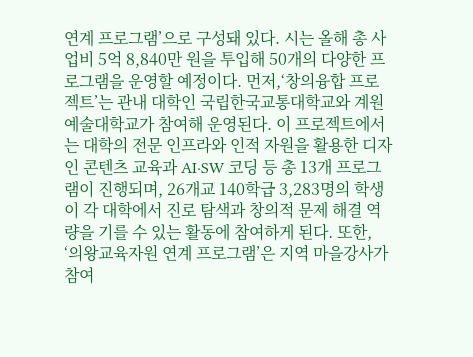연계 프로그램’으로 구성돼 있다. 시는 올해 총 사업비 5억 8,840만 원을 투입해 50개의 다양한 프로그램을 운영할 예정이다. 먼저,‘창의융합 프로젝트’는 관내 대학인 국립한국교통대학교와 계원예술대학교가 참여해 운영된다. 이 프로젝트에서는 대학의 전문 인프라와 인적 자원을 활용한 디자인 콘텐츠 교육과 AI·SW 코딩 등 총 13개 프로그램이 진행되며, 26개교 140학급 3,283명의 학생이 각 대학에서 진로 탐색과 창의적 문제 해결 역량을 기를 수 있는 활동에 참여하게 된다. 또한, ‘의왕교육자원 연계 프로그램’은 지역 마을강사가 참여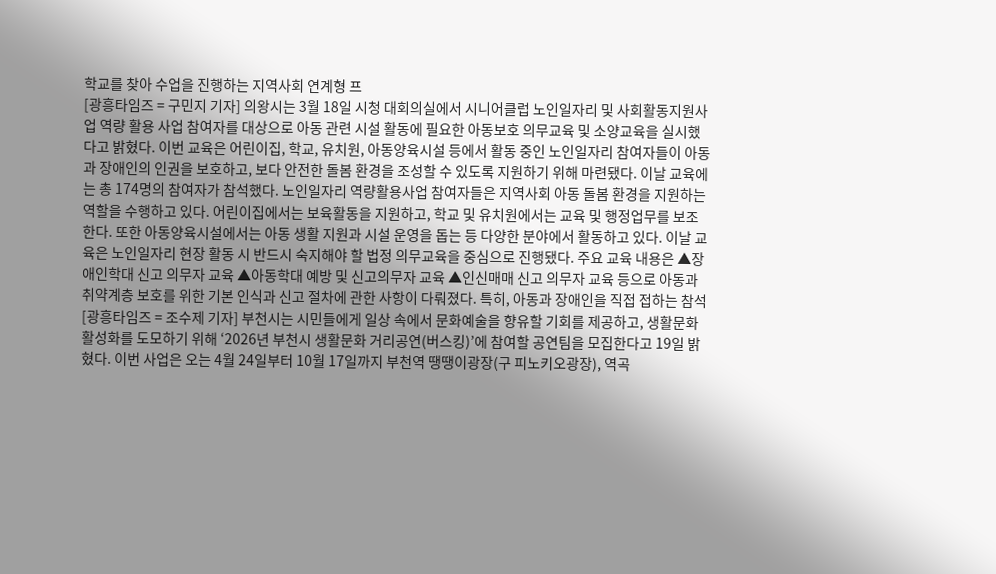학교를 찾아 수업을 진행하는 지역사회 연계형 프
[광흥타임즈 = 구민지 기자] 의왕시는 3월 18일 시청 대회의실에서 시니어클럽 노인일자리 및 사회활동지원사업 역량 활용 사업 참여자를 대상으로 아동 관련 시설 활동에 필요한 아동보호 의무교육 및 소양교육을 실시했다고 밝혔다. 이번 교육은 어린이집, 학교, 유치원, 아동양육시설 등에서 활동 중인 노인일자리 참여자들이 아동과 장애인의 인권을 보호하고, 보다 안전한 돌봄 환경을 조성할 수 있도록 지원하기 위해 마련됐다. 이날 교육에는 총 174명의 참여자가 참석했다. 노인일자리 역량활용사업 참여자들은 지역사회 아동 돌봄 환경을 지원하는 역할을 수행하고 있다. 어린이집에서는 보육활동을 지원하고, 학교 및 유치원에서는 교육 및 행정업무를 보조한다. 또한 아동양육시설에서는 아동 생활 지원과 시설 운영을 돕는 등 다양한 분야에서 활동하고 있다. 이날 교육은 노인일자리 현장 활동 시 반드시 숙지해야 할 법정 의무교육을 중심으로 진행됐다. 주요 교육 내용은 ▲장애인학대 신고 의무자 교육 ▲아동학대 예방 및 신고의무자 교육 ▲인신매매 신고 의무자 교육 등으로 아동과 취약계층 보호를 위한 기본 인식과 신고 절차에 관한 사항이 다뤄졌다. 특히, 아동과 장애인을 직접 접하는 참석
[광흥타임즈 = 조수제 기자] 부천시는 시민들에게 일상 속에서 문화예술을 향유할 기회를 제공하고, 생활문화 활성화를 도모하기 위해 ‘2026년 부천시 생활문화 거리공연(버스킹)’에 참여할 공연팀을 모집한다고 19일 밝혔다. 이번 사업은 오는 4월 24일부터 10월 17일까지 부천역 땡땡이광장(구 피노키오광장), 역곡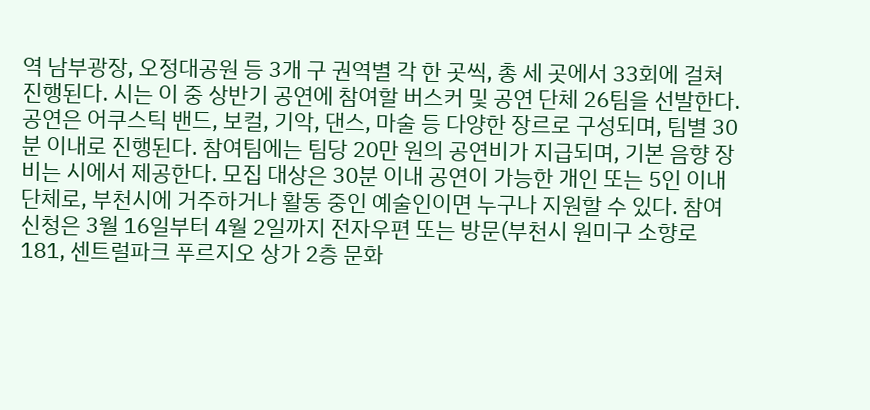역 남부광장, 오정대공원 등 3개 구 권역별 각 한 곳씩, 총 세 곳에서 33회에 걸쳐 진행된다. 시는 이 중 상반기 공연에 참여할 버스커 및 공연 단체 26팀을 선발한다. 공연은 어쿠스틱 밴드, 보컬, 기악, 댄스, 마술 등 다양한 장르로 구성되며, 팀별 30분 이내로 진행된다. 참여팀에는 팀당 20만 원의 공연비가 지급되며, 기본 음향 장비는 시에서 제공한다. 모집 대상은 30분 이내 공연이 가능한 개인 또는 5인 이내 단체로, 부천시에 거주하거나 활동 중인 예술인이면 누구나 지원할 수 있다. 참여 신청은 3월 16일부터 4월 2일까지 전자우편 또는 방문(부천시 원미구 소향로 181, 센트럴파크 푸르지오 상가 2층 문화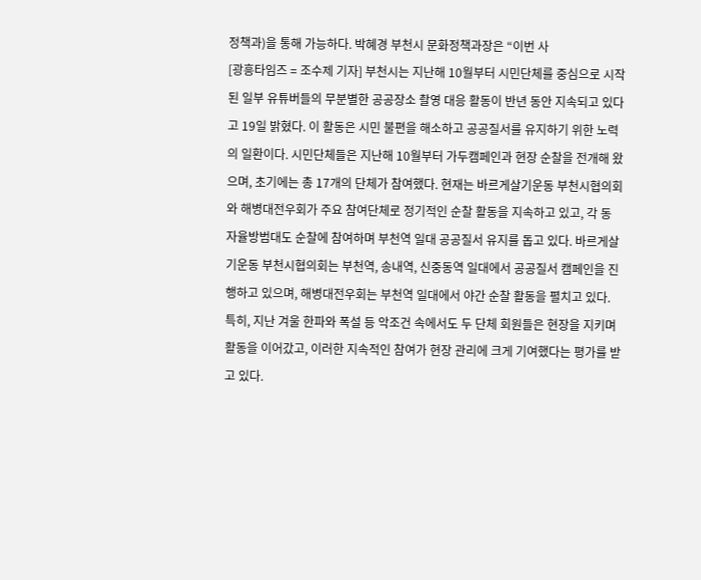정책과)을 통해 가능하다. 박혜경 부천시 문화정책과장은 “이번 사
[광흥타임즈 = 조수제 기자] 부천시는 지난해 10월부터 시민단체를 중심으로 시작된 일부 유튜버들의 무분별한 공공장소 촬영 대응 활동이 반년 동안 지속되고 있다고 19일 밝혔다. 이 활동은 시민 불편을 해소하고 공공질서를 유지하기 위한 노력의 일환이다. 시민단체들은 지난해 10월부터 가두캠페인과 현장 순찰을 전개해 왔으며, 초기에는 총 17개의 단체가 참여했다. 현재는 바르게살기운동 부천시협의회와 해병대전우회가 주요 참여단체로 정기적인 순찰 활동을 지속하고 있고, 각 동 자율방범대도 순찰에 참여하며 부천역 일대 공공질서 유지를 돕고 있다. 바르게살기운동 부천시협의회는 부천역, 송내역, 신중동역 일대에서 공공질서 캠페인을 진행하고 있으며, 해병대전우회는 부천역 일대에서 야간 순찰 활동을 펼치고 있다. 특히, 지난 겨울 한파와 폭설 등 악조건 속에서도 두 단체 회원들은 현장을 지키며 활동을 이어갔고, 이러한 지속적인 참여가 현장 관리에 크게 기여했다는 평가를 받고 있다.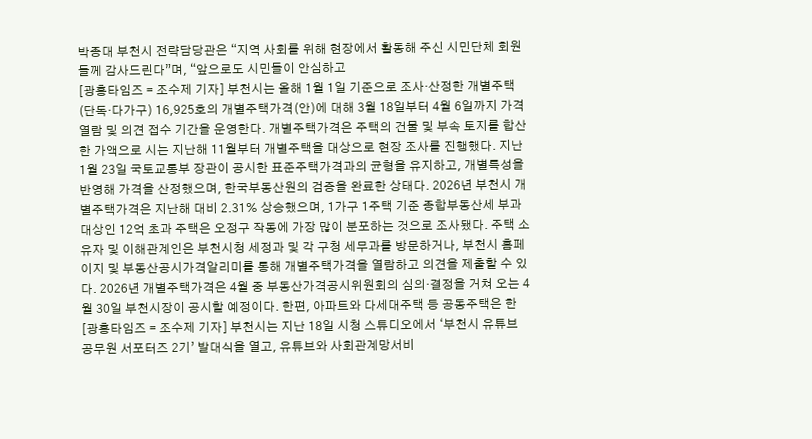박종대 부천시 전략담당관은 “지역 사회를 위해 현장에서 활동해 주신 시민단체 회원들께 감사드린다”며, “앞으로도 시민들이 안심하고
[광흥타임즈 = 조수제 기자] 부천시는 올해 1월 1일 기준으로 조사·산정한 개별주택(단독·다가구) 16,925호의 개별주택가격(안)에 대해 3월 18일부터 4월 6일까지 가격열람 및 의견 접수 기간을 운영한다. 개별주택가격은 주택의 건물 및 부속 토지를 합산한 가액으로 시는 지난해 11월부터 개별주택을 대상으로 현장 조사를 진행했다. 지난 1월 23일 국토교통부 장관이 공시한 표준주택가격과의 균형을 유지하고, 개별특성을 반영해 가격을 산정했으며, 한국부동산원의 검증을 완료한 상태다. 2026년 부천시 개별주택가격은 지난해 대비 2.31% 상승했으며, 1가구 1주택 기준 종합부동산세 부과 대상인 12억 초과 주택은 오정구 작동에 가장 많이 분포하는 것으로 조사됐다. 주택 소유자 및 이해관계인은 부천시청 세정과 및 각 구청 세무과를 방문하거나, 부천시 홈페이지 및 부동산공시가격알리미를 통해 개별주택가격을 열람하고 의견을 제출할 수 있다. 2026년 개별주택가격은 4월 중 부동산가격공시위원회의 심의·결정을 거쳐 오는 4월 30일 부천시장이 공시할 예정이다. 한편, 아파트와 다세대주택 등 공동주택은 한
[광흥타임즈 = 조수제 기자] 부천시는 지난 18일 시청 스튜디오에서 ‘부천시 유튜브 공무원 서포터즈 2기’ 발대식을 열고, 유튜브와 사회관계망서비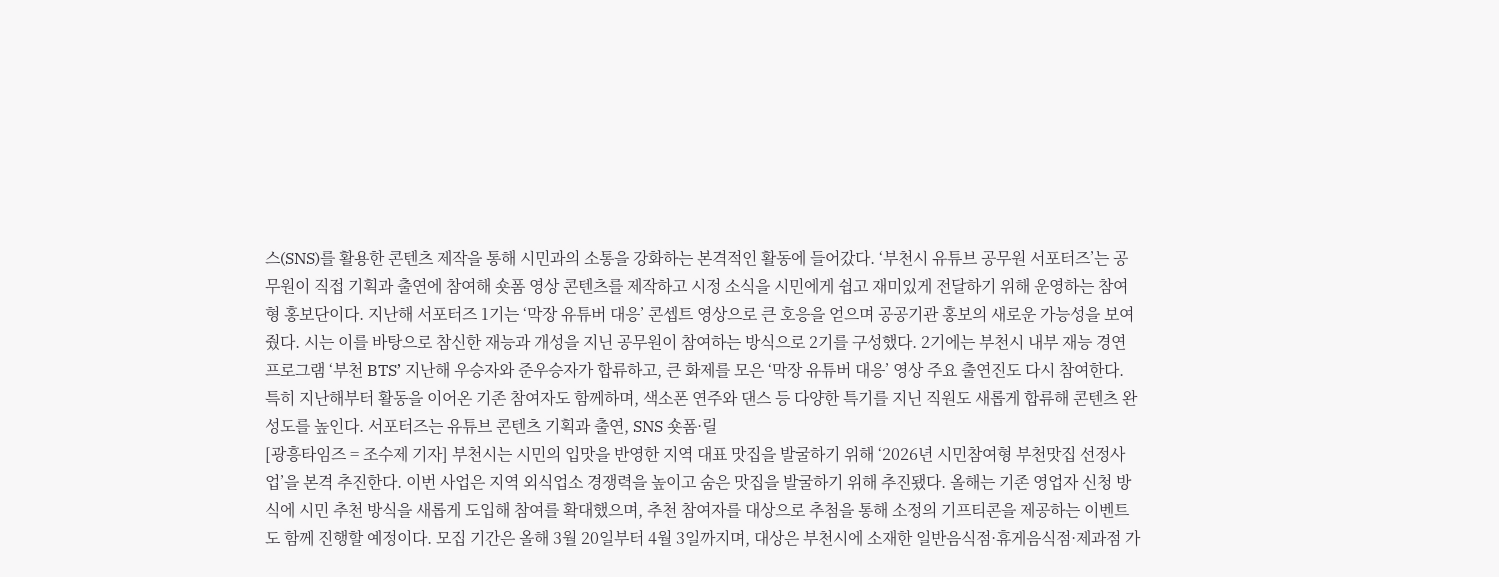스(SNS)를 활용한 콘텐츠 제작을 통해 시민과의 소통을 강화하는 본격적인 활동에 들어갔다. ‘부천시 유튜브 공무원 서포터즈’는 공무원이 직접 기획과 출연에 참여해 숏폼 영상 콘텐츠를 제작하고 시정 소식을 시민에게 쉽고 재미있게 전달하기 위해 운영하는 참여형 홍보단이다. 지난해 서포터즈 1기는 ‘막장 유튜버 대응’ 콘셉트 영상으로 큰 호응을 얻으며 공공기관 홍보의 새로운 가능성을 보여줬다. 시는 이를 바탕으로 참신한 재능과 개성을 지닌 공무원이 참여하는 방식으로 2기를 구성했다. 2기에는 부천시 내부 재능 경연 프로그램 ‘부천 BTS’ 지난해 우승자와 준우승자가 합류하고, 큰 화제를 모은 ‘막장 유튜버 대응’ 영상 주요 출연진도 다시 참여한다. 특히 지난해부터 활동을 이어온 기존 참여자도 함께하며, 색소폰 연주와 댄스 등 다양한 특기를 지닌 직원도 새롭게 합류해 콘텐츠 완성도를 높인다. 서포터즈는 유튜브 콘텐츠 기획과 출연, SNS 숏폼·릴
[광흥타임즈 = 조수제 기자] 부천시는 시민의 입맛을 반영한 지역 대표 맛집을 발굴하기 위해 ‘2026년 시민참여형 부천맛집 선정사업’을 본격 추진한다. 이번 사업은 지역 외식업소 경쟁력을 높이고 숨은 맛집을 발굴하기 위해 추진됐다. 올해는 기존 영업자 신청 방식에 시민 추천 방식을 새롭게 도입해 참여를 확대했으며, 추천 참여자를 대상으로 추첨을 통해 소정의 기프티콘을 제공하는 이벤트도 함께 진행할 예정이다. 모집 기간은 올해 3월 20일부터 4월 3일까지며, 대상은 부천시에 소재한 일반음식점·휴게음식점·제과점 가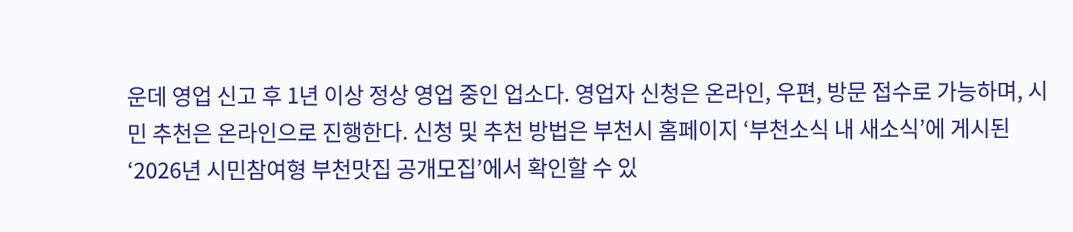운데 영업 신고 후 1년 이상 정상 영업 중인 업소다. 영업자 신청은 온라인, 우편, 방문 접수로 가능하며, 시민 추천은 온라인으로 진행한다. 신청 및 추천 방법은 부천시 홈페이지 ‘부천소식 내 새소식’에 게시된 ‘2026년 시민참여형 부천맛집 공개모집’에서 확인할 수 있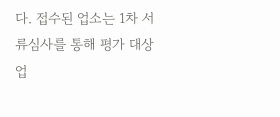다. 접수된 업소는 1차 서류심사를 통해 평가 대상 업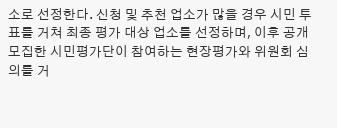소로 선정한다. 신청 및 추천 업소가 많을 경우 시민 투표를 거쳐 최종 평가 대상 업소를 선정하며, 이후 공개 모집한 시민평가단이 참여하는 현장평가와 위원회 심의를 거